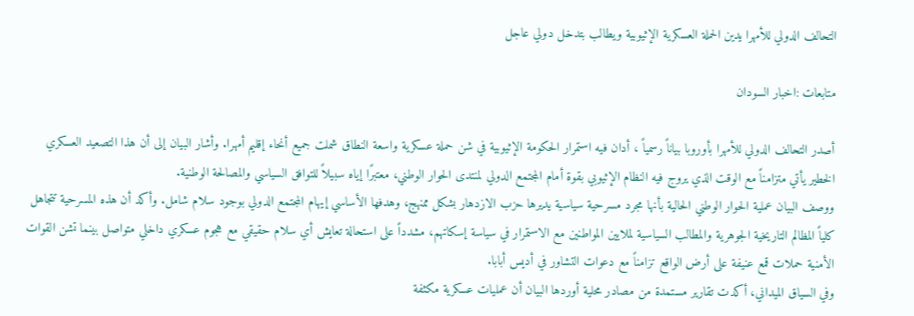التحالف الدولي للأمهرا يدين الحملة العسكرية الإثيوبية ويطالب بتدخل دولي عاجل

متابعات :اخبار السودان

أصدر التحالف الدولي للأمهرا بأوروبا بياناً رسمياً ، أدان فيه استمرار الحكومة الإثيوبية في شن حملة عسكرية واسعة النطاق شملت جميع أنحاء إقليم أمهرا. وأشار البيان إلى أن هذا التصعيد العسكري الخطير يأتي متزامناً مع الوقت الذي يروج فيه النظام الإثيوبي بقوة أمام المجتمع الدولي لمنتدى الحوار الوطني، معتبرًا إياه سبيلاً للتوافق السياسي والمصالحة الوطنية.
ووصف البيان عملية الحوار الوطني الحالية بأنها مجرد مسرحية سياسية يديرها حزب الازدهار بشكل ممنهج، وهدفها الأساسي إيهام المجتمع الدولي بوجود سلام شامل. وأكد أن هذه المسرحية تتجاهل كلياً المظالم التاريخية الجوهرية والمطالب السياسية لملايين المواطنين مع الاستمرار في سياسة إسكاتهم، مشدداً على استحالة تعايش أي سلام حقيقي مع هجوم عسكري داخلي متواصل بينما تشن القوات الأمنية حملات قمع عنيفة على أرض الواقع تزامناً مع دعوات التشاور في أديس أبابا.
وفي السياق الميداني، أكدت تقارير مستمدة من مصادر محلية أوردها البيان أن عمليات عسكرية مكثفة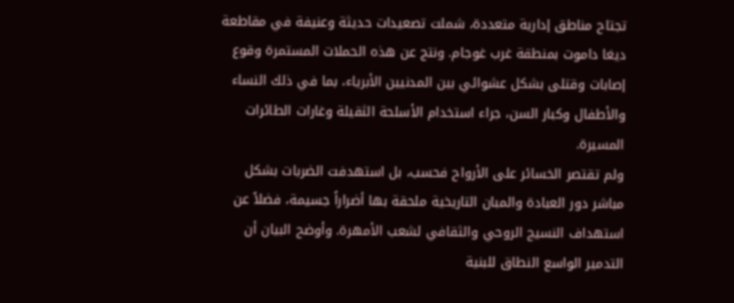تجتاح مناطق إدارية متعددة، شملت تصعيدات حديثة وعنيفة في مقاطعة ديغا داموت بمنطقة غرب غوجام. ونتج عن هذه الحملات المستمرة وقوع إصابات وقتلى بشكل عشوائي بين المدنيين الأبرياء، بما في ذلك النساء والأطفال وكبار السن، جراء استخدام الأسلحة الثقيلة وغارات الطائرات المسيرة.
ولم تقتصر الخسائر على الأرواح فحسب، بل استهدفت الضربات بشكل مباشر دور العبادة والمبان التاريخية ملحقة بها أضراراً جسيمة، فضلاً عن استهداف النسيج الروحي والثقافي لشعب الأمهرة. وأوضح البيان أن التدمير الواسع النطاق للبنية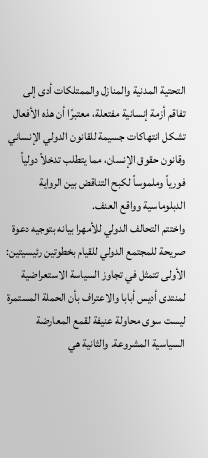التحتية المدنية والمنازل والممتلكات أدى إلى تفاقم أزمة إنسانية مفتعلة، معتبرًا أن هذه الأفعال تشكل انتهاكات جسيمة للقانون الدولي الإنساني وقانون حقوق الإنسان، مما يتطلب تدخلاً دولياً فورياً وملموساً لكبح التناقض بين الرواية الدبلوماسية وواقع العنف.
واختتم التحالف الدولي للأمهرا بيانه بتوجيه دعوة صريحة للمجتمع الدولي للقيام بخطوتين رئيسيتين: الأولى تتمثل في تجاوز السياسة الاستعراضية لمنتدى أديس أبابا والاعتراف بأن الحملة المستمرة ليست سوى محاولة عنيفة لقمع المعارضة السياسية المشروعة. والثانية هي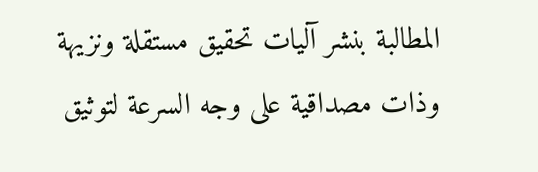المطالبة بنشر آليات تحقيق مستقلة ونزيهة وذات مصداقية على وجه السرعة لتوثيق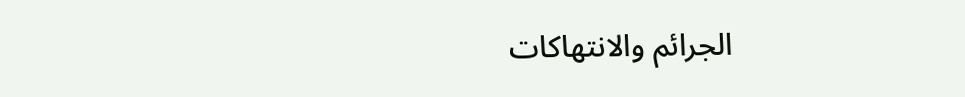الجرائم والانتهاكات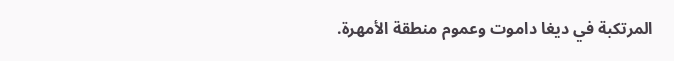المرتكبة في ديغا داموت وعموم منطقة الأمهرة.